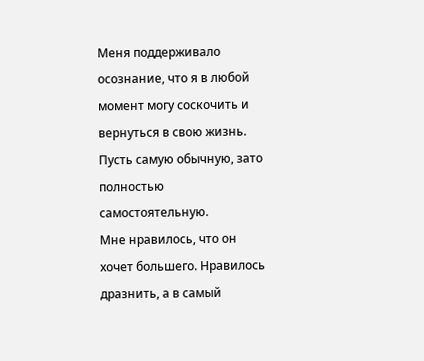Меня поддерживало осознание, что я в любой момент могу соскочить и вернуться в свою жизнь. Пусть самую обычную, зато полностью самостоятельную.
Мне нравилось, что он хочет большего. Нравилось дразнить, а в самый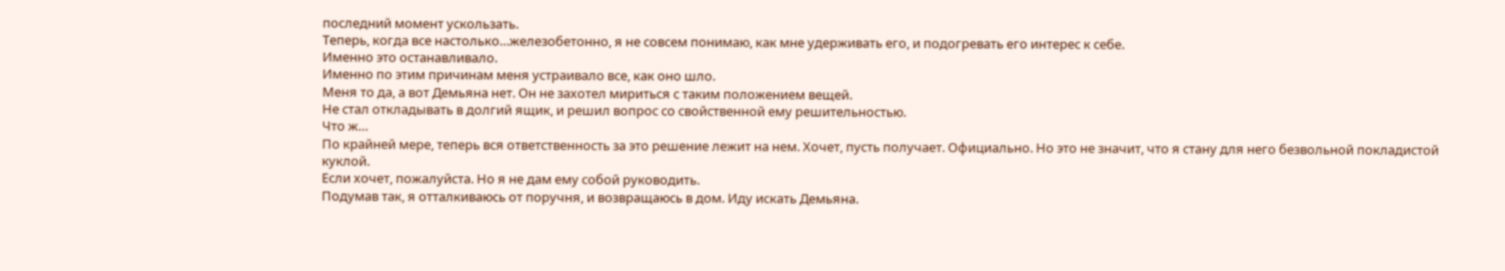последний момент ускользать.
Теперь, когда все настолько…железобетонно, я не совсем понимаю, как мне удерживать его, и подогревать его интерес к себе.
Именно это останавливало.
Именно по этим причинам меня устраивало все, как оно шло.
Меня то да, а вот Демьяна нет. Он не захотел мириться с таким положением вещей.
Не стал откладывать в долгий ящик, и решил вопрос со свойственной ему решительностью.
Что ж…
По крайней мере, теперь вся ответственность за это решение лежит на нем. Хочет, пусть получает. Официально. Но это не значит, что я стану для него безвольной покладистой куклой.
Если хочет, пожалуйста. Но я не дам ему собой руководить.
Подумав так, я отталкиваюсь от поручня, и возвращаюсь в дом. Иду искать Демьяна.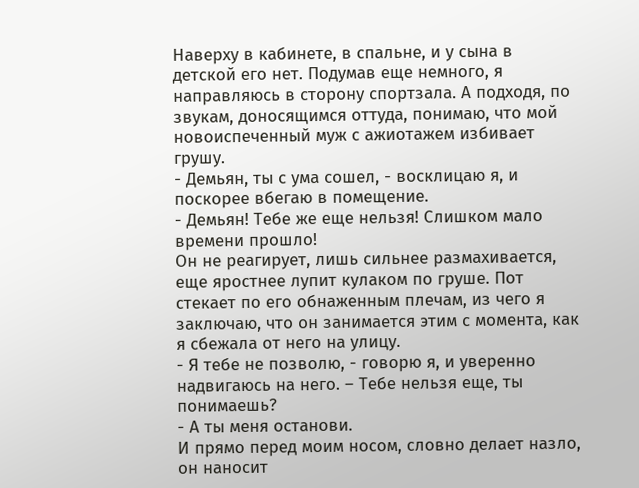Наверху в кабинете, в спальне, и у сына в детской его нет. Подумав еще немного, я направляюсь в сторону спортзала. А подходя, по звукам, доносящимся оттуда, понимаю, что мой новоиспеченный муж с ажиотажем избивает грушу.
- Демьян, ты с ума сошел, - восклицаю я, и поскорее вбегаю в помещение.
- Демьян! Тебе же еще нельзя! Слишком мало времени прошло!
Он не реагирует, лишь сильнее размахивается, еще яростнее лупит кулаком по груше. Пот стекает по его обнаженным плечам, из чего я заключаю, что он занимается этим с момента, как я сбежала от него на улицу.
- Я тебе не позволю, - говорю я, и уверенно надвигаюсь на него. – Тебе нельзя еще, ты понимаешь?
- А ты меня останови.
И прямо перед моим носом, словно делает назло, он наносит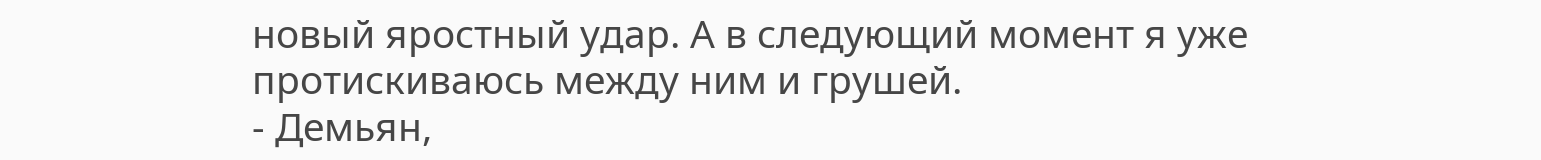новый яростный удар. А в следующий момент я уже протискиваюсь между ним и грушей.
- Демьян,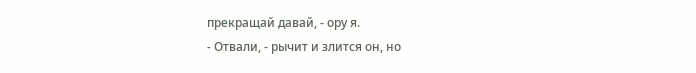прекращай давай, - ору я.
- Отвали, - рычит и злится он, но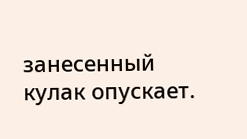занесенный кулак опускает.